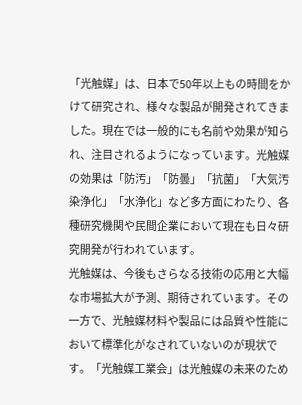「光触媒」は、日本で50年以上もの時間をかけて研究され、様々な製品が開発されてきました。現在では一般的にも名前や効果が知られ、注目されるようになっています。光触媒の効果は「防汚」「防曇」「抗菌」「大気汚染浄化」「水浄化」など多方面にわたり、各種研究機関や民間企業において現在も日々研究開発が行われています。
光触媒は、今後もさらなる技術の応用と大幅な市場拡大が予測、期待されています。その一方で、光触媒材料や製品には品質や性能において標準化がなされていないのが現状です。「光触媒工業会」は光触媒の未来のため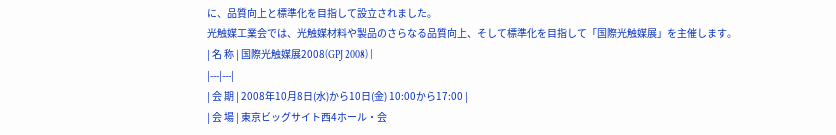に、品質向上と標準化を目指して設立されました。
光触媒工業会では、光触媒材料や製品のさらなる品質向上、そして標準化を目指して「国際光触媒展」を主催します。
| 名 称 | 国際光触媒展2008(GPJ 2008) |
|---|---|
| 会 期 | 2008年10月8日(水)から10日(金) 10:00から17:00 |
| 会 場 | 東京ビッグサイト西4ホール・会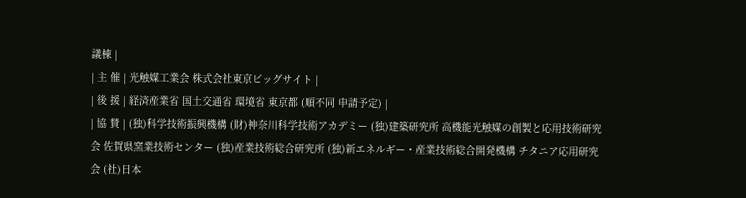議棟 |
| 主 催 | 光触媒工業会 株式会社東京ビッグサイト |
| 後 援 | 経済産業省 国土交通省 環境省 東京都 (順不同 申請予定) |
| 協 賛 | (独)科学技術振興機構 (財)神奈川科学技術アカデミー (独)建築研究所 高機能光触媒の創製と応用技術研究会 佐賀県窯業技術センター (独)産業技術総合研究所 (独)新エネルギー・産業技術総合開発機構 チタニア応用研究会 (社)日本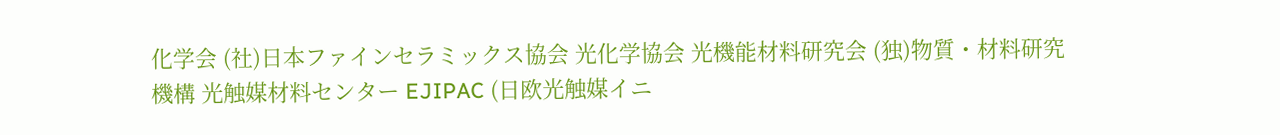化学会 (社)日本ファインセラミックス協会 光化学協会 光機能材料研究会 (独)物質・材料研究機構 光触媒材料センター EJIPAC (日欧光触媒イニ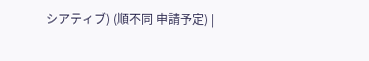シアティブ) (順不同 申請予定) |